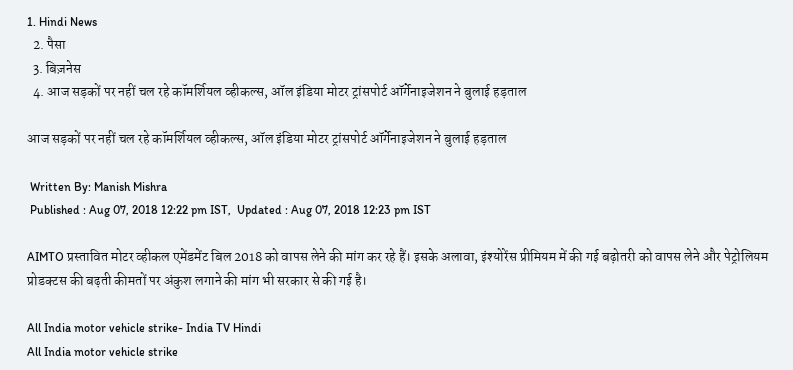1. Hindi News
  2. पैसा
  3. बिज़नेस
  4. आज सड़कों पर नहीं चल रहे कॉमर्शियल व्‍हीकल्‍स, ऑल इंडिया मोटर ट्रांसपोर्ट ऑर्गेनाइजेशन ने बुलाई हड़ताल

आज सड़कों पर नहीं चल रहे कॉमर्शियल व्‍हीकल्‍स, ऑल इंडिया मोटर ट्रांसपोर्ट ऑर्गेनाइजेशन ने बुलाई हड़ताल

 Written By: Manish Mishra
 Published : Aug 07, 2018 12:22 pm IST,  Updated : Aug 07, 2018 12:23 pm IST

AIMTO प्रस्‍तावित मोटर व्‍हीकल एमेंडमेंट बिल 2018 को वापस लेने की मांग कर रहे हैं। इसके अलावा, इंश्‍योरेंस प्रीमियम में की गई बढ़ोतरी को वापस लेने और पेट्रोलियम प्रोडक्‍टस की बढ़ती कीमतों पर अंकुश लगाने की मांग भी सरकार से की गई है।

All India motor vehicle strike- India TV Hindi
All India motor vehicle strike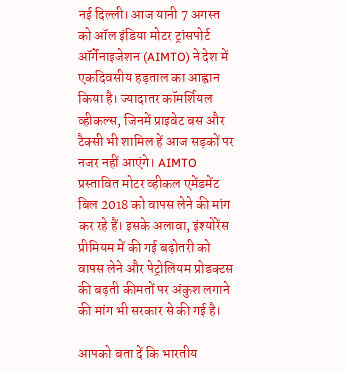नई दिल्‍ली। आज यानी 7 अगस्‍त को ऑल इंडिया मोटर ट्रांसपोर्ट ऑर्गेनाइजेशन (AIMTO) ने देश में एकदिवसीय हड़ताल का आह्वान किया है। ज्‍यादातर कॉमर्शियल व्‍हीकल्‍स, जिनमें प्राइवेट बस और टैक्‍सी भी शामिल हें आज सड़कों पर नजर नहीं आएंगे। AIMTO प्रस्‍तावित मोटर व्‍हीकल एमेंडमेंट बिल 2018 को वापस लेने की मांग कर रहे हैं। इसके अलावा, इंश्‍योरेंस प्रीमियम में की गई बढ़ोतरी को वापस लेने और पेट्रोलियम प्रोडक्‍टस की बढ़ती कीमतों पर अंकुश लगाने की मांग भी सरकार से की गई है।

आपको बता दें कि भारतीय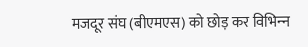मजदूर संघ (बीएमएस) को छोड़ कर विभिन्‍न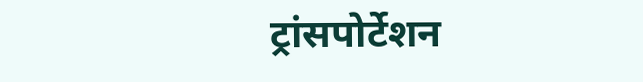ट्रांसपोर्टेशन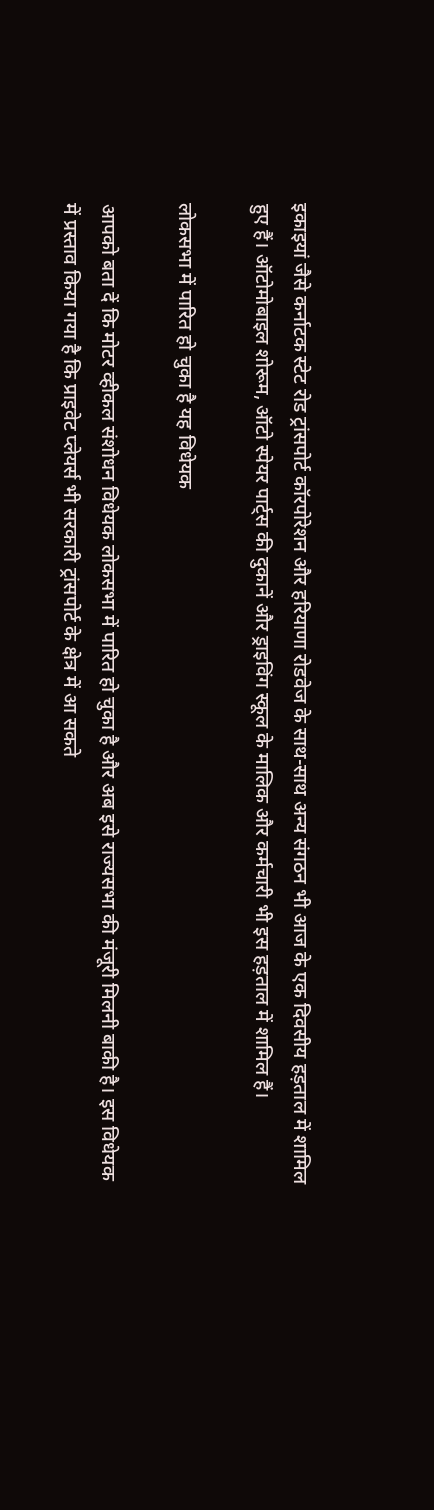इकाइयां जैसे कर्नाटक स्‍टेट रोड ट्रांसपोर्ट कॉरपोरेशन और हरियाणा रोडवेज के साथ-साथ अन्‍य संगठन भी आज के एक दिवसीय हड़ताल में शामिल हुए हैं। ऑटोमोबाइल शोरूम, ऑटो स्‍पेयर पार्ट्स की दुकानें और ड्राइविंग स्‍कूल के मालिक और कर्मचारी भी इस हड़ताल में शामिल हैं।

लोकसभा में पारित हो चुका है यह विधेयक

आपको बता दें कि मोटर व्‍हीकल संशोधन विधेयक लोकसभा में पारित हो चुका है और अब इसे राज्‍यसभा की मंजूरी मिलनी बाकी है। इस विधेयक में प्रस्‍ताव किया गया है कि प्राइवेट प्‍लेयर्स भी सरकारी ट्रांसपोर्ट के क्षेत्र में आ सकते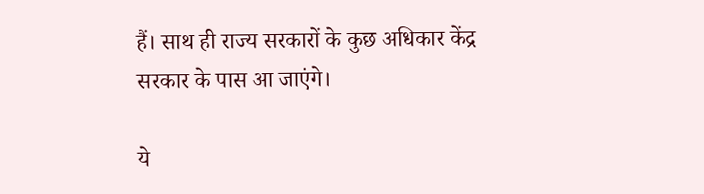हैं। साथ ही राज्‍य सरकारों के कुछ अधिकार केंद्र सरकार के पास आ जाएंगे।

ये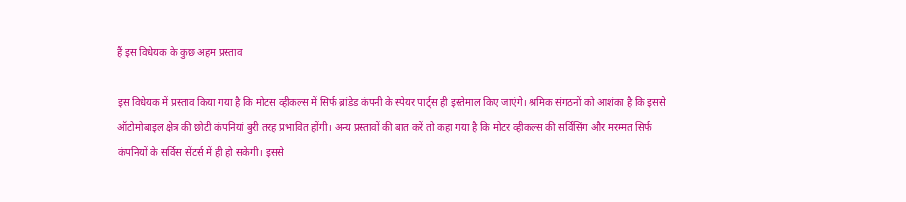हैं इस विधेयक के कुछ अहम प्रस्‍ताव

इस विधेयक में प्रस्‍ताव किया गया है कि मोटस व्‍हीकल्‍स में सिर्फ ब्रांडेड कंपनी के स्‍पेयर पार्ट्स ही इस्‍तेमाल किए जाएंगे। श्रमिक संगठनों को आशंका है कि इससे ऑटोमोबाइल क्षेत्र की छोटी कंपनियां बुरी तरह प्रभावित होंगी। अन्‍य प्रस्‍तावों की बात करें तो कहा गया है कि मोटर व्‍हीकल्‍स की सर्विसिंग और मरम्‍मत सिर्फ कंपनियों के सर्विस सेंटर्स में ही हो सकेगी। इससे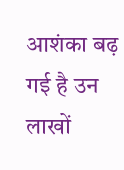आशंका बढ़ गई है उन लाखों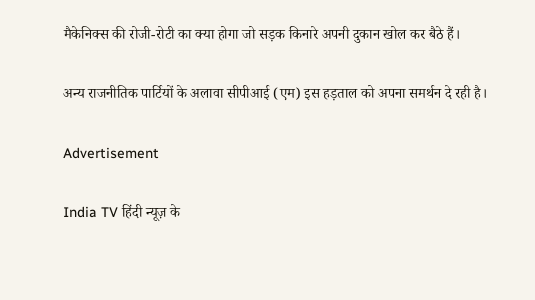मैकेनिक्‍स की रोजी-रोटी का क्‍या होगा जो सड़क किनारे अपनी दुकान खोल कर बैठे हैं।

अन्‍य राजनीतिक पार्टियों के अलावा सीपीआई (एम) इस हड़ताल को अपना सम‍र्थन दे रही है।

Advertisement

India TV हिंदी न्यूज़ के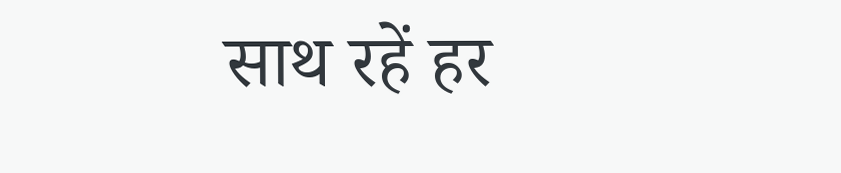साथ रहें हर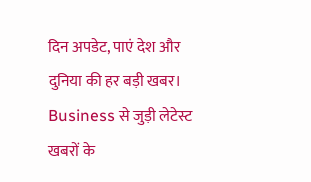दिन अपडेट, पाएं देश और दुनिया की हर बड़ी खबर। Business से जुड़ी लेटेस्ट खबरों के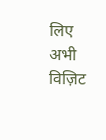लिए अभी विज़िट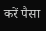करें पैसा